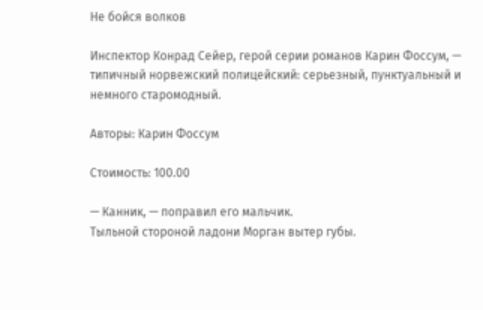Не бойся волков

Инспектор Конрад Сейер, герой серии романов Карин Фоссум, — типичный норвежский полицейский: серьезный, пунктуальный и немного старомодный.

Авторы: Карин Фоссум

Стоимость: 100.00

— Канник, — поправил его мальчик.
Тыльной стороной ладони Морган вытер губы.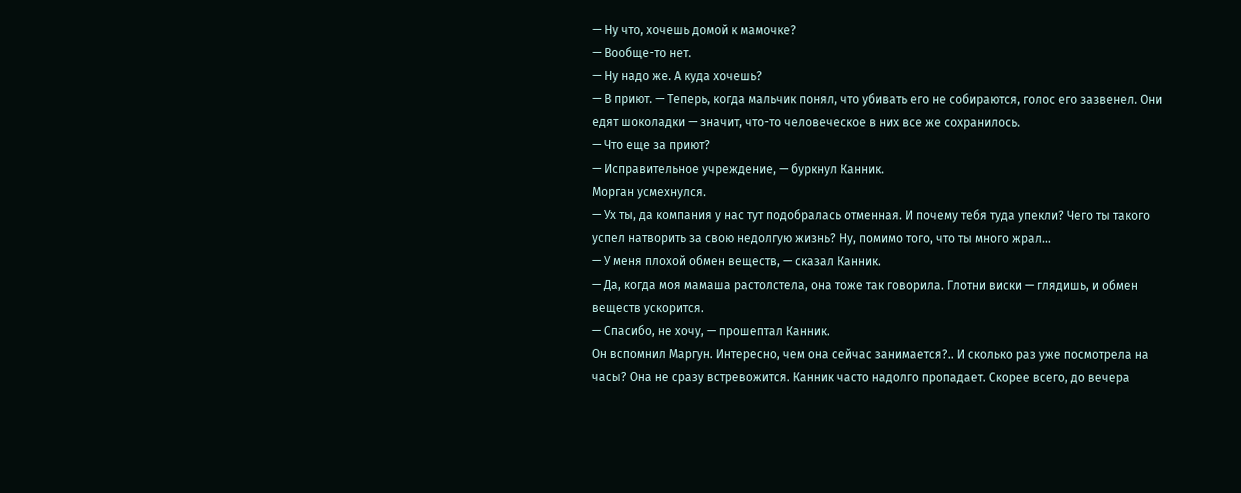— Ну что, хочешь домой к мамочке?
— Вообще-то нет.
— Ну надо же. А куда хочешь?
— В приют. — Теперь, когда мальчик понял, что убивать его не собираются, голос его зазвенел. Они едят шоколадки — значит, что-то человеческое в них все же сохранилось.
— Что еще за приют?
— Исправительное учреждение, — буркнул Канник.
Морган усмехнулся.
— Ух ты, да компания у нас тут подобралась отменная. И почему тебя туда упекли? Чего ты такого успел натворить за свою недолгую жизнь? Ну, помимо того, что ты много жрал…
— У меня плохой обмен веществ, — сказал Канник.
— Да, когда моя мамаша растолстела, она тоже так говорила. Глотни виски — глядишь, и обмен веществ ускорится.
— Спасибо, не хочу, — прошептал Канник.
Он вспомнил Маргун. Интересно, чем она сейчас занимается?.. И сколько раз уже посмотрела на часы? Она не сразу встревожится. Канник часто надолго пропадает. Скорее всего, до вечера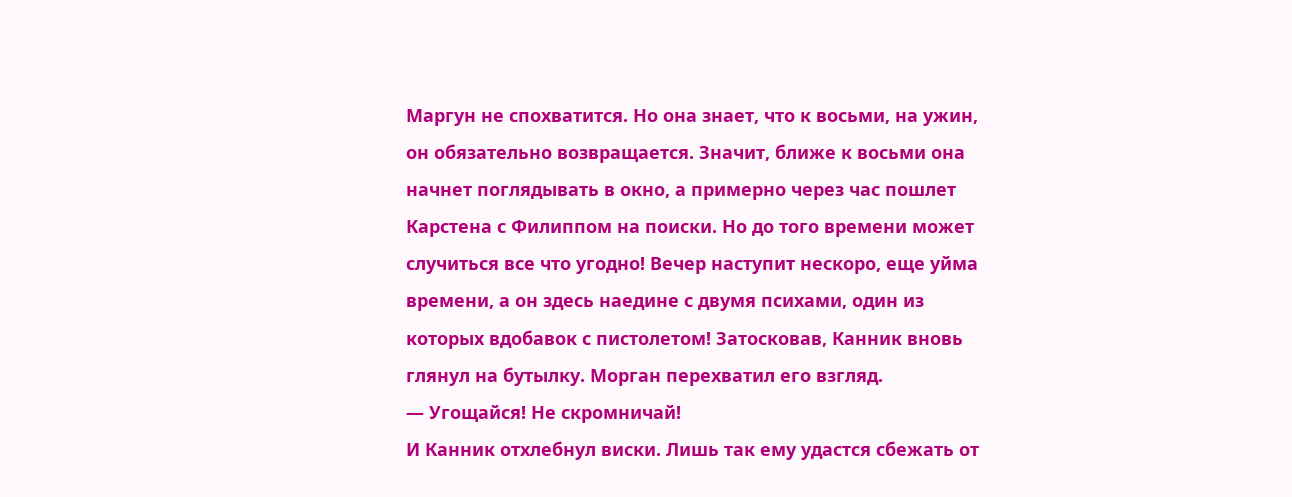Маргун не спохватится. Но она знает, что к восьми, на ужин, он обязательно возвращается. Значит, ближе к восьми она начнет поглядывать в окно, а примерно через час пошлет Карстена с Филиппом на поиски. Но до того времени может случиться все что угодно! Вечер наступит нескоро, еще уйма времени, а он здесь наедине с двумя психами, один из которых вдобавок с пистолетом! Затосковав, Канник вновь глянул на бутылку. Морган перехватил его взгляд.
— Угощайся! Не скромничай!
И Канник отхлебнул виски. Лишь так ему удастся сбежать от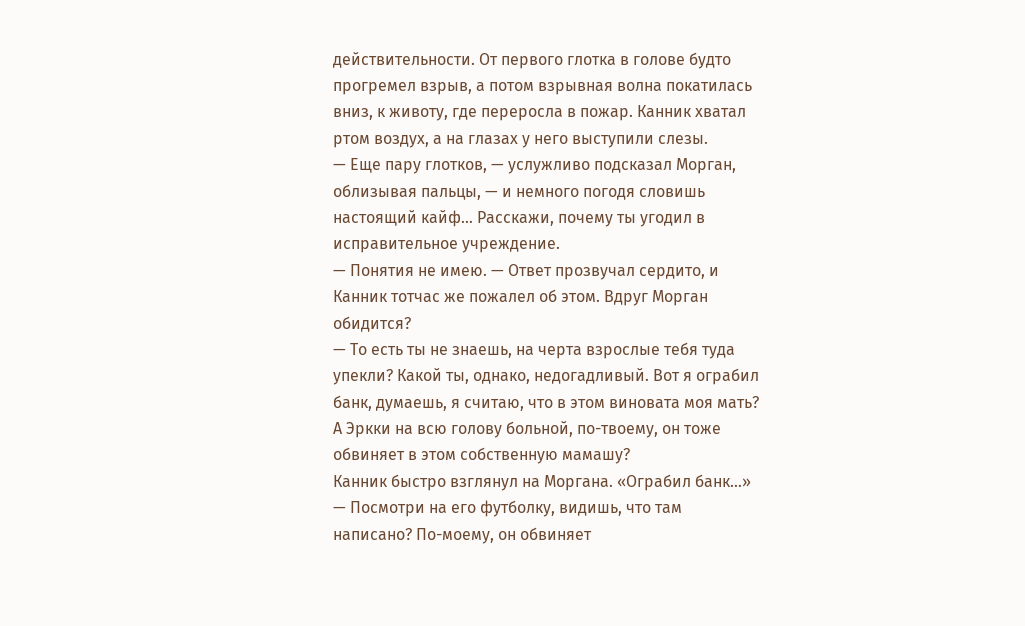действительности. От первого глотка в голове будто прогремел взрыв, а потом взрывная волна покатилась вниз, к животу, где переросла в пожар. Канник хватал ртом воздух, а на глазах у него выступили слезы.
— Еще пару глотков, — услужливо подсказал Морган, облизывая пальцы, — и немного погодя словишь настоящий кайф… Расскажи, почему ты угодил в исправительное учреждение.
— Понятия не имею. — Ответ прозвучал сердито, и Канник тотчас же пожалел об этом. Вдруг Морган обидится?
— То есть ты не знаешь, на черта взрослые тебя туда упекли? Какой ты, однако, недогадливый. Вот я ограбил банк, думаешь, я считаю, что в этом виновата моя мать? А Эркки на всю голову больной, по-твоему, он тоже обвиняет в этом собственную мамашу?
Канник быстро взглянул на Моргана. «Ограбил банк…»
— Посмотри на его футболку, видишь, что там написано? По-моему, он обвиняет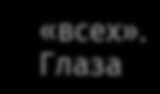«всех».
Глаза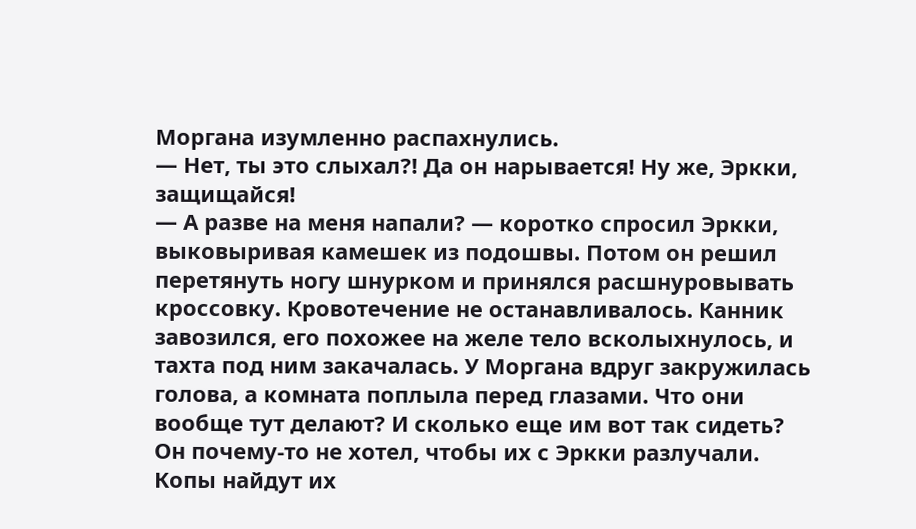Моргана изумленно распахнулись.
— Нет, ты это слыхал?! Да он нарывается! Ну же, Эркки, защищайся!
— А разве на меня напали? — коротко спросил Эркки, выковыривая камешек из подошвы. Потом он решил перетянуть ногу шнурком и принялся расшнуровывать кроссовку. Кровотечение не останавливалось. Канник завозился, его похожее на желе тело всколыхнулось, и тахта под ним закачалась. У Моргана вдруг закружилась голова, а комната поплыла перед глазами. Что они вообще тут делают? И сколько еще им вот так сидеть? Он почему-то не хотел, чтобы их с Эркки разлучали. Копы найдут их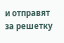и отправят за решетку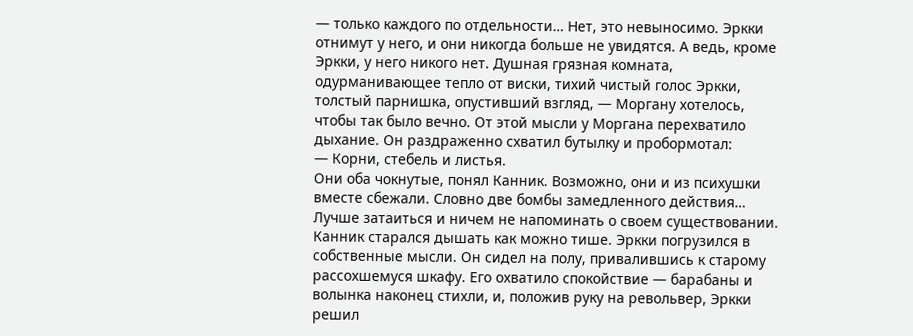— только каждого по отдельности… Нет, это невыносимо. Эркки отнимут у него, и они никогда больше не увидятся. А ведь, кроме Эркки, у него никого нет. Душная грязная комната, одурманивающее тепло от виски, тихий чистый голос Эркки, толстый парнишка, опустивший взгляд, — Моргану хотелось, чтобы так было вечно. От этой мысли у Моргана перехватило дыхание. Он раздраженно схватил бутылку и пробормотал:
— Корни, стебель и листья.
Они оба чокнутые, понял Канник. Возможно, они и из психушки вместе сбежали. Словно две бомбы замедленного действия… Лучше затаиться и ничем не напоминать о своем существовании.
Канник старался дышать как можно тише. Эркки погрузился в собственные мысли. Он сидел на полу, привалившись к старому рассохшемуся шкафу. Его охватило спокойствие — барабаны и волынка наконец стихли, и, положив руку на револьвер, Эркки решил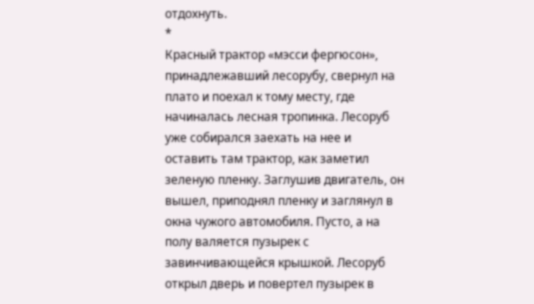отдохнуть.
*
Красный трактор «мэсси фергюсон», принадлежавший лесорубу, свернул на плато и поехал к тому месту, где начиналась лесная тропинка. Лесоруб уже собирался заехать на нее и оставить там трактор, как заметил зеленую пленку. Заглушив двигатель, он вышел, приподнял пленку и заглянул в окна чужого автомобиля. Пусто, а на полу валяется пузырек с завинчивающейся крышкой. Лесоруб открыл дверь и повертел пузырек в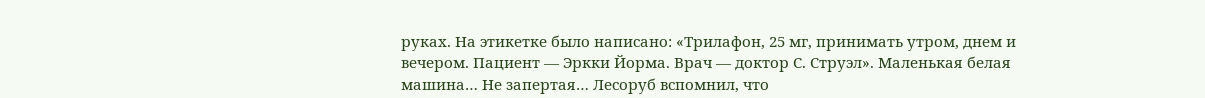руках. На этикетке было написано: «Трилафон, 25 мг, принимать утром, днем и вечером. Пациент — Эркки Йорма. Врач — доктор С. Струэл». Маленькая белая машина… Не запертая… Лесоруб вспомнил, что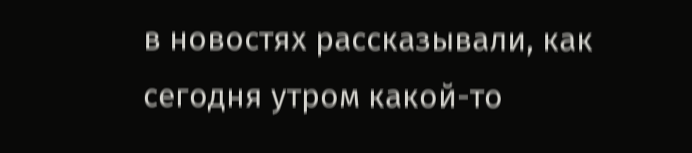в новостях рассказывали, как сегодня утром какой-то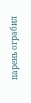парень ограбил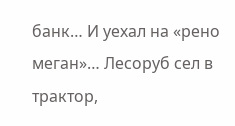банк… И уехал на «рено меган»… Лесоруб сел в трактор,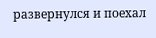развернулся и поехал